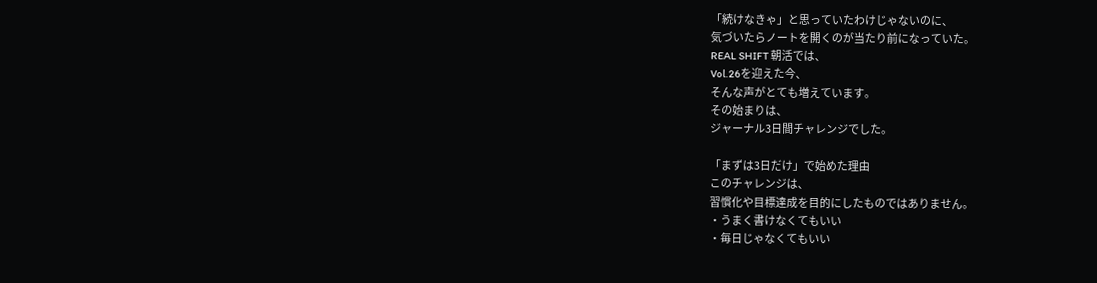「続けなきゃ」と思っていたわけじゃないのに、
気づいたらノートを開くのが当たり前になっていた。
REAL SHIFT 朝活では、
Vol.26を迎えた今、
そんな声がとても増えています。
その始まりは、
ジャーナル3日間チャレンジでした。

「まずは3日だけ」で始めた理由
このチャレンジは、
習慣化や目標達成を目的にしたものではありません。
・うまく書けなくてもいい
・毎日じゃなくてもいい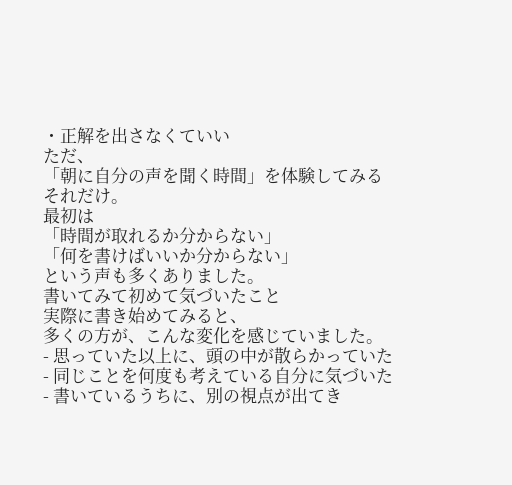・正解を出さなくていい
ただ、
「朝に自分の声を聞く時間」を体験してみる
それだけ。
最初は
「時間が取れるか分からない」
「何を書けばいいか分からない」
という声も多くありました。
書いてみて初めて気づいたこと
実際に書き始めてみると、
多くの方が、こんな変化を感じていました。
- 思っていた以上に、頭の中が散らかっていた
- 同じことを何度も考えている自分に気づいた
- 書いているうちに、別の視点が出てき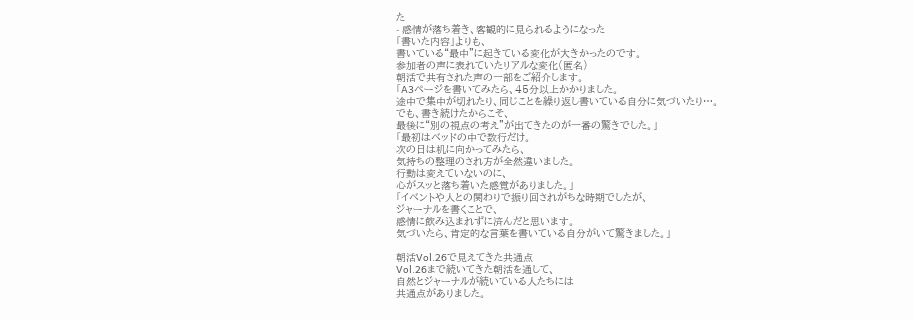た
- 感情が落ち着き、客観的に見られるようになった
「書いた内容」よりも、
書いている“最中”に起きている変化が大きかったのです。
参加者の声に表れていたリアルな変化(匿名)
朝活で共有された声の一部をご紹介します。
「A3ページを書いてみたら、45分以上かかりました。
途中で集中が切れたり、同じことを繰り返し書いている自分に気づいたり…。
でも、書き続けたからこそ、
最後に“別の視点の考え”が出てきたのが一番の驚きでした。」
「最初はベッドの中で数行だけ。
次の日は机に向かってみたら、
気持ちの整理のされ方が全然違いました。
行動は変えていないのに、
心がスッと落ち着いた感覚がありました。」
「イベントや人との関わりで振り回されがちな時期でしたが、
ジャーナルを書くことで、
感情に飲み込まれずに済んだと思います。
気づいたら、肯定的な言葉を書いている自分がいて驚きました。」

朝活Vol.26で見えてきた共通点
Vol.26まで続いてきた朝活を通して、
自然とジャーナルが続いている人たちには
共通点がありました。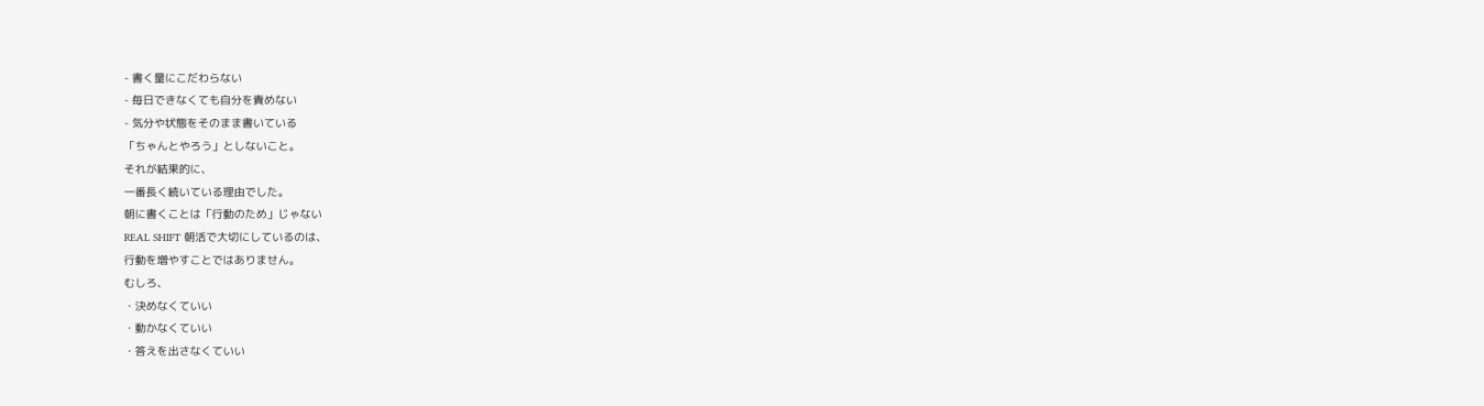- 書く量にこだわらない
- 毎日できなくても自分を責めない
- 気分や状態をそのまま書いている
「ちゃんとやろう」としないこと。
それが結果的に、
一番長く続いている理由でした。
朝に書くことは「行動のため」じゃない
REAL SHIFT 朝活で大切にしているのは、
行動を増やすことではありません。
むしろ、
・決めなくていい
・動かなくていい
・答えを出さなくていい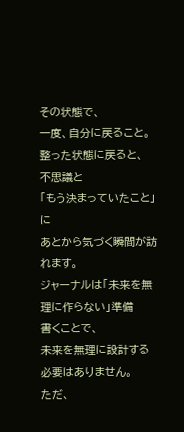その状態で、
一度、自分に戻ること。
整った状態に戻ると、
不思議と
「もう決まっていたこと」に
あとから気づく瞬間が訪れます。
ジャーナルは「未来を無理に作らない」準備
書くことで、
未来を無理に設計する必要はありません。
ただ、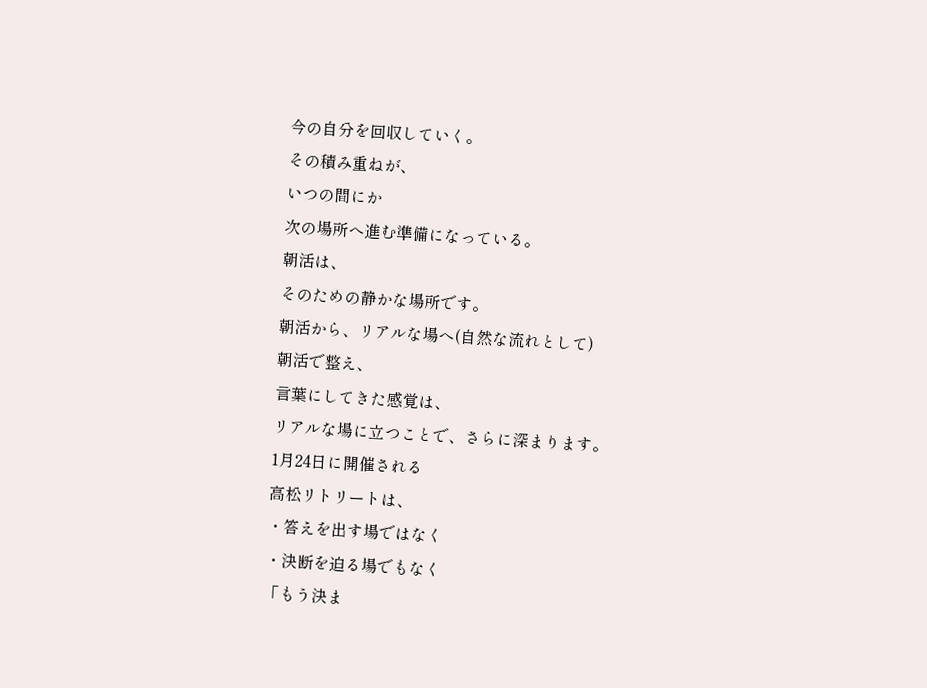今の自分を回収していく。
その積み重ねが、
いつの間にか
次の場所へ進む準備になっている。
朝活は、
そのための静かな場所です。
朝活から、リアルな場へ(自然な流れとして)
朝活で整え、
言葉にしてきた感覚は、
リアルな場に立つことで、さらに深まります。
1月24日に開催される
高松リトリートは、
・答えを出す場ではなく
・決断を迫る場でもなく
「もう決ま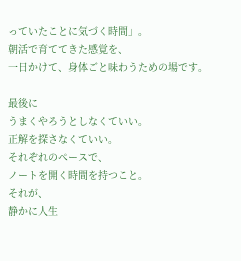っていたことに気づく時間」。
朝活で育ててきた感覚を、
一日かけて、身体ごと味わうための場です。

最後に
うまくやろうとしなくていい。
正解を探さなくていい。
それぞれのペースで、
ノートを開く時間を持つこと。
それが、
静かに人生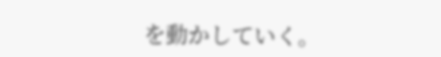を動かしていく。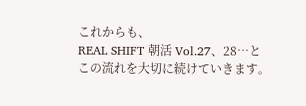これからも、
REAL SHIFT 朝活 Vol.27、28…と
この流れを大切に続けていきます。